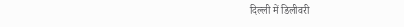दिल्ली में डिलीवरी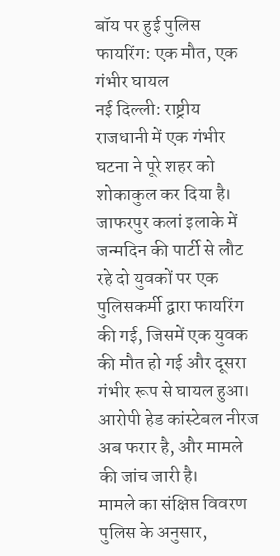बॉय पर हुई पुलिस फायरिंग: एक मौत, एक गंभीर घायल
नई दिल्ली: राष्ट्रीय राजधानी में एक गंभीर घटना ने पूरे शहर को शोकाकुल कर दिया है। जाफरपुर कलां इलाके में जन्मदिन की पार्टी से लौट रहे दो युवकों पर एक पुलिसकर्मी द्वारा फायरिंग की गई, जिसमें एक युवक की मौत हो गई और दूसरा गंभीर रूप से घायल हुआ। आरोपी हेड कांस्टेबल नीरज अब फरार है, और मामले की जांच जारी है।
मामले का संक्षिप्त विवरण
पुलिस के अनुसार,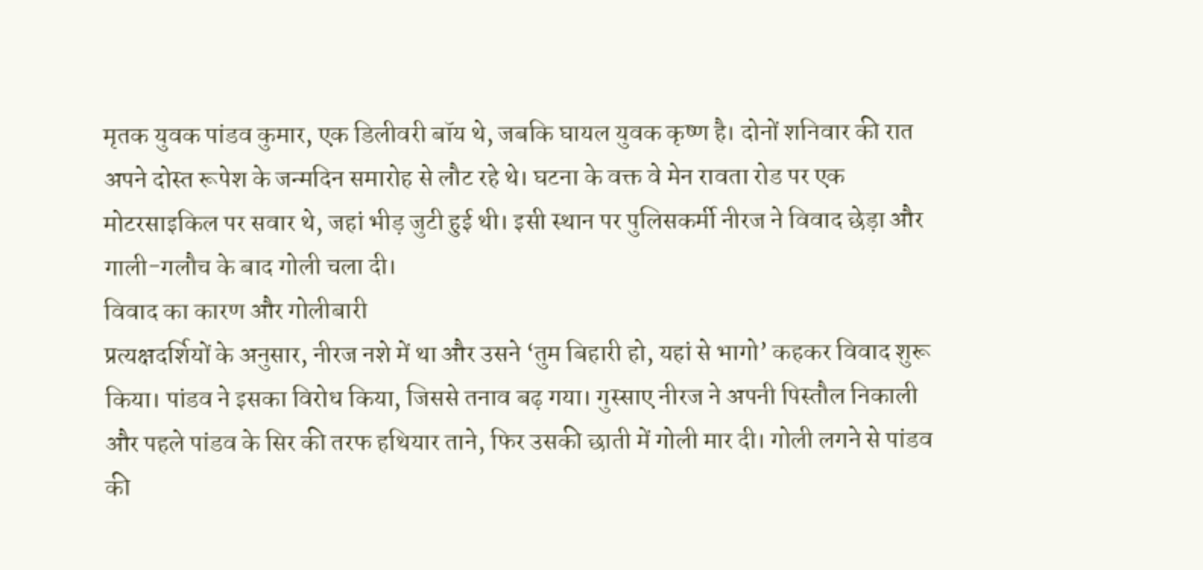मृतक युवक पांडव कुमार, एक डिलीवरी बॉय थे, जबकि घायल युवक कृष्ण है। दोनों शनिवार की रात अपने दोस्त रूपेश के जन्मदिन समारोह से लौट रहे थे। घटना के वक्त वे मेन रावता रोड पर एक मोटरसाइकिल पर सवार थे, जहां भीड़ जुटी हुई थी। इसी स्थान पर पुलिसकर्मी नीरज ने विवाद छेड़ा और गाली-गलौच के बाद गोली चला दी।
विवाद का कारण और गोलीबारी
प्रत्यक्षदर्शियों के अनुसार, नीरज नशे में था और उसने ‘तुम बिहारी हो, यहां से भागो’ कहकर विवाद शुरू किया। पांडव ने इसका विरोध किया, जिससे तनाव बढ़ गया। गुस्साए नीरज ने अपनी पिस्तौल निकाली और पहले पांडव के सिर की तरफ हथियार ताने, फिर उसकी छाती में गोली मार दी। गोली लगने से पांडव की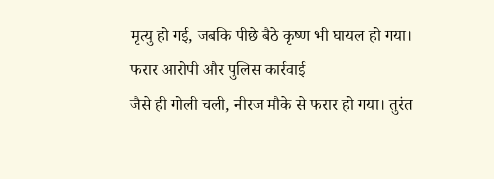मृत्यु हो गई, जबकि पीछे बैठे कृष्ण भी घायल हो गया।
फरार आरोपी और पुलिस कार्रवाई
जैसे ही गोली चली, नीरज मौके से फरार हो गया। तुरंत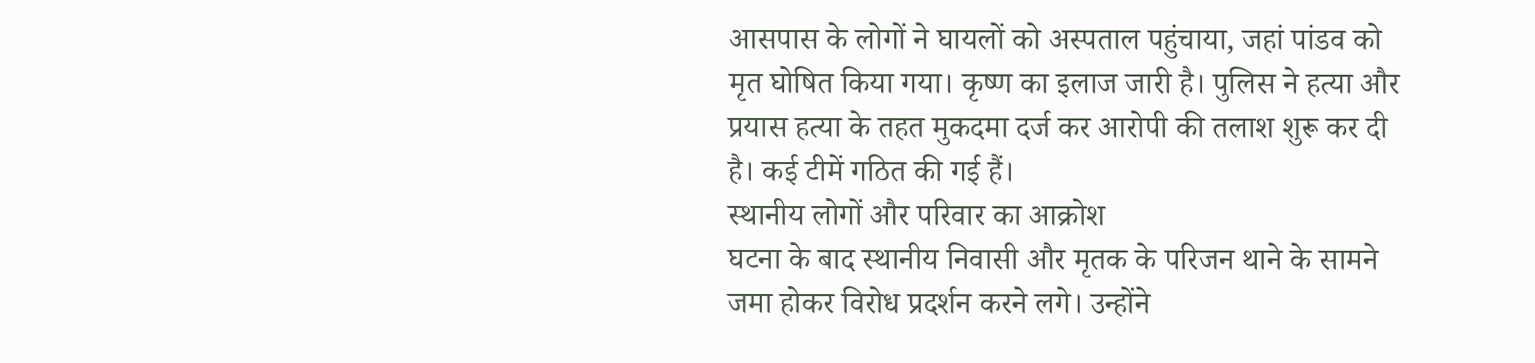आसपास के लोगों ने घायलों को अस्पताल पहुंचाया, जहां पांडव को मृत घोषित किया गया। कृष्ण का इलाज जारी है। पुलिस ने हत्या और प्रयास हत्या के तहत मुकदमा दर्ज कर आरोपी की तलाश शुरू कर दी है। कई टीमें गठित की गई हैं।
स्थानीय लोगों और परिवार का आक्रोश
घटना के बाद स्थानीय निवासी और मृतक के परिजन थाने के सामने जमा होकर विरोध प्रदर्शन करने लगे। उन्होंने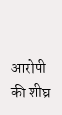आरोपी की शीघ्र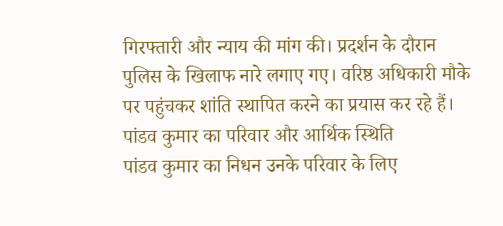गिरफ्तारी और न्याय की मांग की। प्रदर्शन के दौरान पुलिस के खिलाफ नारे लगाए गए। वरिष्ठ अधिकारी मौके पर पहुंचकर शांति स्थापित करने का प्रयास कर रहे हैं।
पांडव कुमार का परिवार और आर्थिक स्थिति
पांडव कुमार का निधन उनके परिवार के लिए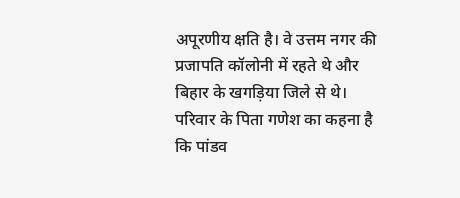अपूरणीय क्षति है। वे उत्तम नगर की प्रजापति कॉलोनी में रहते थे और बिहार के खगड़िया जिले से थे। परिवार के पिता गणेश का कहना है कि पांडव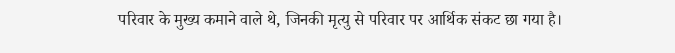परिवार के मुख्य कमाने वाले थे, जिनकी मृत्यु से परिवार पर आर्थिक संकट छा गया है।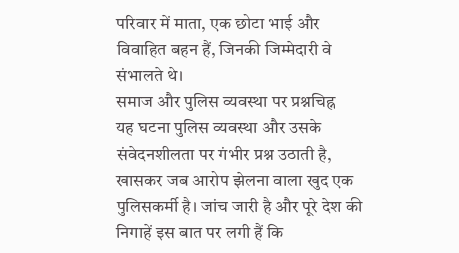परिवार में माता, एक छोटा भाई और विवाहित बहन हैं, जिनकी जिम्मेदारी वे संभालते थे।
समाज और पुलिस व्यवस्था पर प्रश्नचिह्न
यह घटना पुलिस व्यवस्था और उसके संवेदनशीलता पर गंभीर प्रश्न उठाती है, खासकर जब आरोप झेलना वाला खुद एक पुलिसकर्मी है। जांच जारी है और पूरे देश की निगाहें इस बात पर लगी हैं कि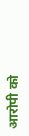आरोपी को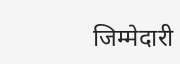जिम्मेदारी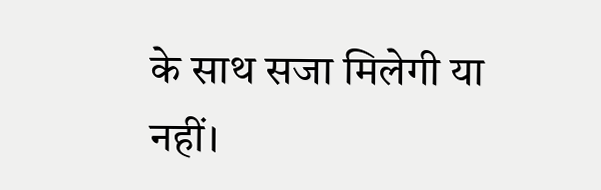के साथ सजा मिलेगी या नहीं।